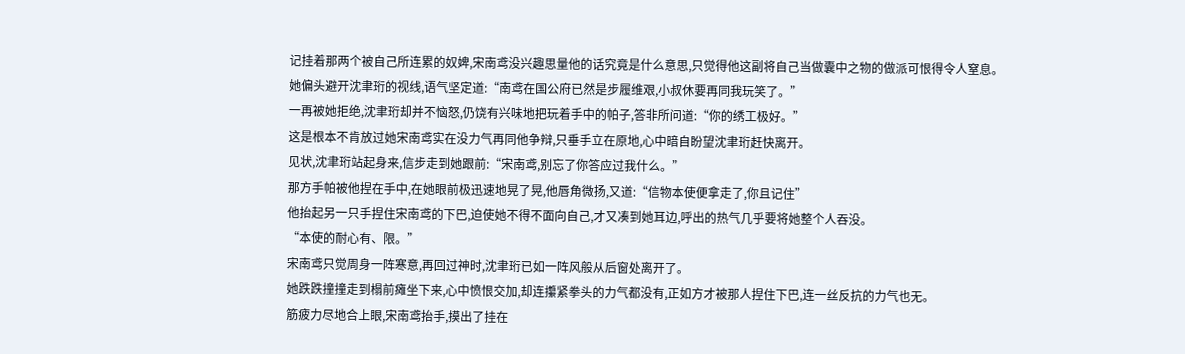记挂着那两个被自己所连累的奴婢,宋南鸢没兴趣思量他的话究竟是什么意思,只觉得他这副将自己当做囊中之物的做派可恨得令人窒息。
她偏头避开沈聿珩的视线,语气坚定道:“南鸢在国公府已然是步履维艰,小叔休要再同我玩笑了。”
一再被她拒绝,沈聿珩却并不恼怒,仍饶有兴味地把玩着手中的帕子,答非所问道:“你的绣工极好。”
这是根本不肯放过她宋南鸢实在没力气再同他争辩,只垂手立在原地,心中暗自盼望沈聿珩赶快离开。
见状,沈聿珩站起身来,信步走到她跟前:“宋南鸢,别忘了你答应过我什么。”
那方手帕被他捏在手中,在她眼前极迅速地晃了晃,他唇角微扬,又道:“信物本使便拿走了,你且记住”
他抬起另一只手捏住宋南鸢的下巴,迫使她不得不面向自己,才又凑到她耳边,呼出的热气几乎要将她整个人吞没。
“本使的耐心有、限。”
宋南鸢只觉周身一阵寒意,再回过神时,沈聿珩已如一阵风般从后窗处离开了。
她跌跌撞撞走到榻前瘫坐下来,心中愤恨交加,却连攥紧拳头的力气都没有,正如方才被那人捏住下巴,连一丝反抗的力气也无。
筋疲力尽地合上眼,宋南鸢抬手,摸出了挂在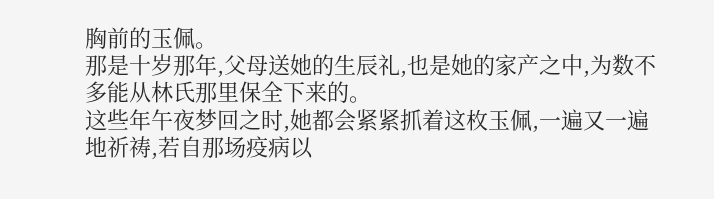胸前的玉佩。
那是十岁那年,父母送她的生辰礼,也是她的家产之中,为数不多能从林氏那里保全下来的。
这些年午夜梦回之时,她都会紧紧抓着这枚玉佩,一遍又一遍地祈祷,若自那场疫病以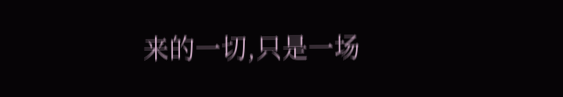来的一切,只是一场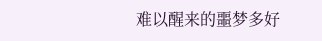难以醒来的噩梦多好